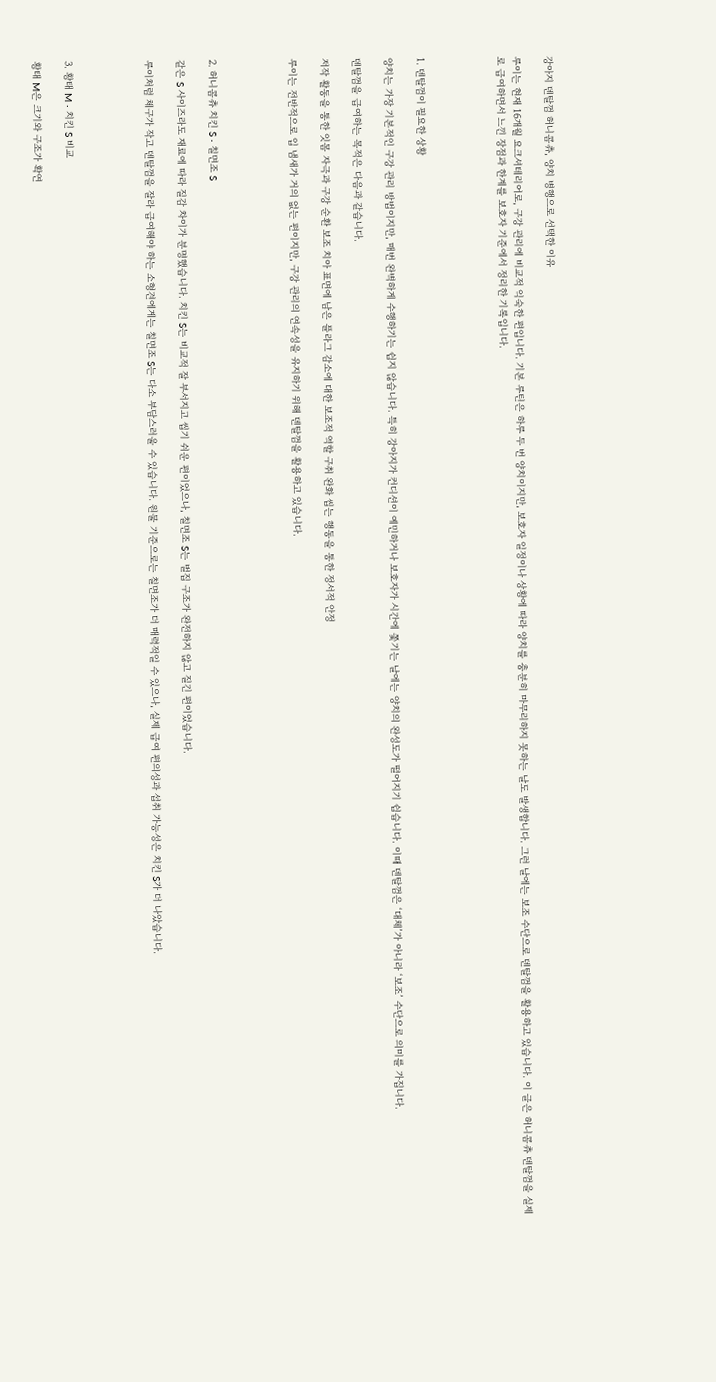강아지 덴탈껌 허니콤츄, 양치 병행으로 선택한 이유

루이는 현재 16개월 요크셔테리어로, 구강 관리에 비교적 익숙한 편입니다. 기본 루틴은 하루 두 번 양치이지만, 보호자 일정이나 상황에 따라 양치를 충분히 마무리하지 못하는 날도 발생합니다. 그런 날에는 보조 수단으로 덴탈껌을 활용하고 있습니다. 이 글은 허니콤츄 덴탈껌을 실제로 급여하면서 느낀 장점과 한계를 보호자 기준에서 정리한 기록입니다.




1. 덴탈껌이 필요한 상황

양치는 가장 기본적인 구강 관리 방법이지만, 매번 완벽하게 수행하기는 쉽지 않습니다. 특히 강아지가 컨디션이 예민하거나 보호자가 시간에 쫓기는 날에는 양치의 완성도가 떨어지기 쉽습니다. 이때 덴탈껌은 ‘대체’가 아니라 ‘보조’ 수단으로 의미를 가집니다.

덴탈껌을 급여하는 목적은 다음과 같습니다.

저작 활동을 통한 잇몸 자극과 구강 순환 보조 치아 표면에 남은 플라그 감소에 대한 보조적 역할 구취 완화 씹는 행동을 통한 정서적 안정

루이는 전반적으로 입 냄새가 거의 없는 편이지만, 구강 관리의 연속성을 유지하기 위해 덴탈껌을 활용하고 있습니다.




2. 허니콤츄 치킨 S · 칠면조 S

같은 S 사이즈라도 재료에 따라 질감 차이가 분명했습니다. 치킨 S는 비교적 잘 부서지고 씹기 쉬운 편이었으나, 칠면조 S는 벌집 구조가 완전하지 않고 질긴 편이었습니다.

루이처럼 체구가 작고 덴탈껌을 잘라 급여해야 하는 소형견에게는 칠면조 S는 다소 부담스러울 수 있습니다. 원물 기준으로는 칠면조가 더 매력적일 수 있으나, 실제 급여 편의성과 섭취 가능성은 치킨 S가 더 나았습니다.




3. 황태 M · 치킨 S 비교

황태 M은 크기와 구조가 확연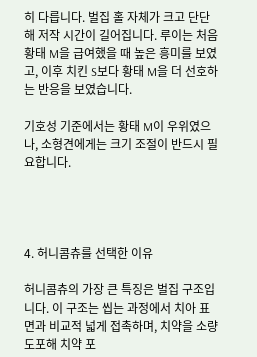히 다릅니다. 벌집 홀 자체가 크고 단단해 저작 시간이 길어집니다. 루이는 처음 황태 M을 급여했을 때 높은 흥미를 보였고, 이후 치킨 S보다 황태 M을 더 선호하는 반응을 보였습니다.

기호성 기준에서는 황태 M이 우위였으나, 소형견에게는 크기 조절이 반드시 필요합니다.




4. 허니콤츄를 선택한 이유

허니콤츄의 가장 큰 특징은 벌집 구조입니다. 이 구조는 씹는 과정에서 치아 표면과 비교적 넓게 접촉하며, 치약을 소량 도포해 치약 포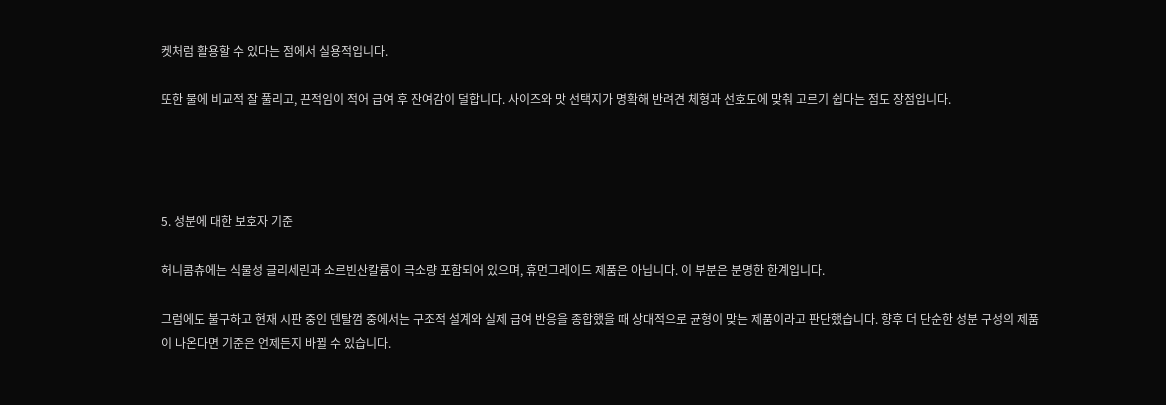켓처럼 활용할 수 있다는 점에서 실용적입니다.

또한 물에 비교적 잘 풀리고, 끈적임이 적어 급여 후 잔여감이 덜합니다. 사이즈와 맛 선택지가 명확해 반려견 체형과 선호도에 맞춰 고르기 쉽다는 점도 장점입니다.




5. 성분에 대한 보호자 기준

허니콤츄에는 식물성 글리세린과 소르빈산칼륨이 극소량 포함되어 있으며, 휴먼그레이드 제품은 아닙니다. 이 부분은 분명한 한계입니다.

그럼에도 불구하고 현재 시판 중인 덴탈껌 중에서는 구조적 설계와 실제 급여 반응을 종합했을 때 상대적으로 균형이 맞는 제품이라고 판단했습니다. 향후 더 단순한 성분 구성의 제품이 나온다면 기준은 언제든지 바뀔 수 있습니다.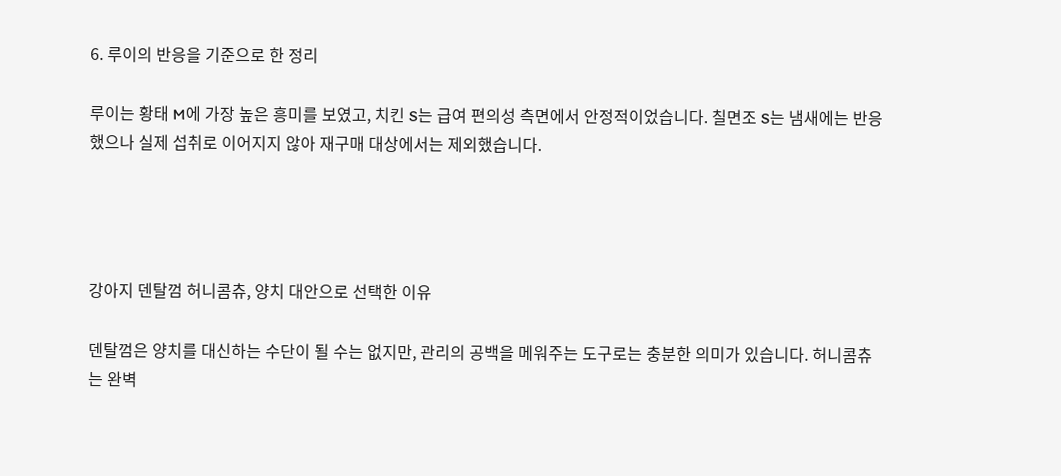6. 루이의 반응을 기준으로 한 정리

루이는 황태 M에 가장 높은 흥미를 보였고, 치킨 S는 급여 편의성 측면에서 안정적이었습니다. 칠면조 S는 냄새에는 반응했으나 실제 섭취로 이어지지 않아 재구매 대상에서는 제외했습니다.




강아지 덴탈껌 허니콤츄, 양치 대안으로 선택한 이유

덴탈껌은 양치를 대신하는 수단이 될 수는 없지만, 관리의 공백을 메워주는 도구로는 충분한 의미가 있습니다. 허니콤츄는 완벽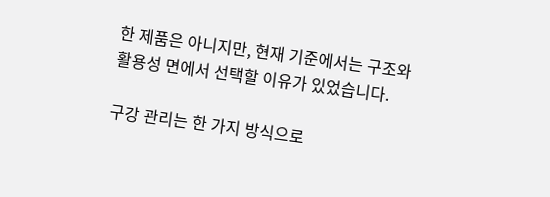한 제품은 아니지만, 현재 기준에서는 구조와 활용성 면에서 선택할 이유가 있었습니다.

구강 관리는 한 가지 방식으로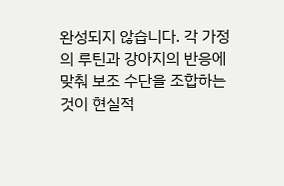완성되지 않습니다. 각 가정의 루틴과 강아지의 반응에 맞춰 보조 수단을 조합하는 것이 현실적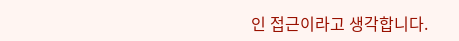인 접근이라고 생각합니다.